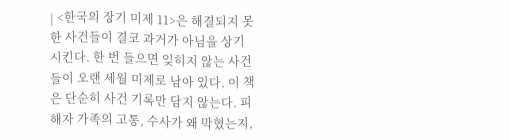| <한국의 장기 미제 11>은 해결되지 못한 사건들이 결코 과거가 아님을 상기시킨다. 한 번 들으면 잊히지 않는 사건들이 오랜 세월 미제로 남아 있다. 이 책은 단순히 사건 기록만 담지 않는다. 피해자 가족의 고통, 수사가 왜 막혔는지,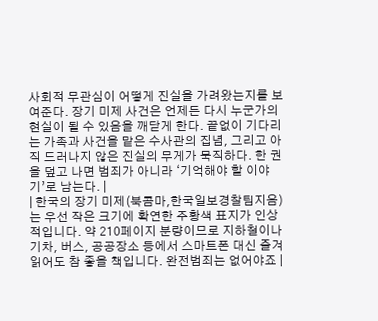사회적 무관심이 어떻게 진실을 가려왔는지를 보여준다. 장기 미제 사건은 언제든 다시 누군가의 현실이 될 수 있음을 깨닫게 한다. 끝없이 기다리는 가족과 사건을 맡은 수사관의 집념, 그리고 아직 드러나지 않은 진실의 무게가 묵직하다. 한 권을 덮고 나면 범죄가 아니라 ‘기억해야 할 이야기’로 남는다. |
| 한국의 장기 미제(북콤마,한국일보경찰팀지음)는 우선 작은 크기에 확연한 주황색 표지가 인상적입니다. 약 210페이지 분량이므로 지하철이나 기차, 버스, 공공장소 등에서 스마트폰 대신 즐겨 읽어도 참 좋을 책입니다. 완전범죄는 없어야죠 |